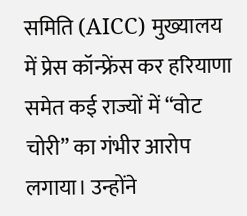समिति (AICC) मुख्यालय में प्रेस कॉन्फ्रेंस कर हरियाणा समेत कई राज्यों में “वोट चोरी” का गंभीर आरोप लगाया। उन्होंने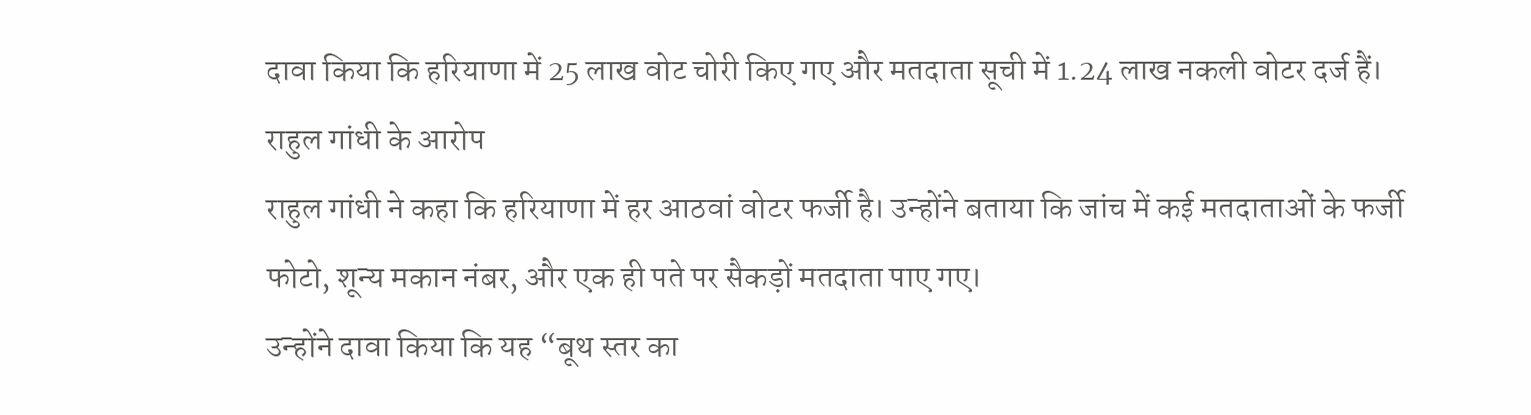दावा किया कि हरियाणा में 25 लाख वोट चोरी किए गए और मतदाता सूची में 1.24 लाख नकली वोटर दर्ज हैं।
राहुल गांधी के आरोप
राहुल गांधी ने कहा कि हरियाणा में हर आठवां वोटर फर्जी है। उन्होंने बताया कि जांच में कई मतदाताओं के फर्जी फोटो, शून्य मकान नंबर, और एक ही पते पर सैकड़ों मतदाता पाए गए।
उन्होंने दावा किया कि यह “बूथ स्तर का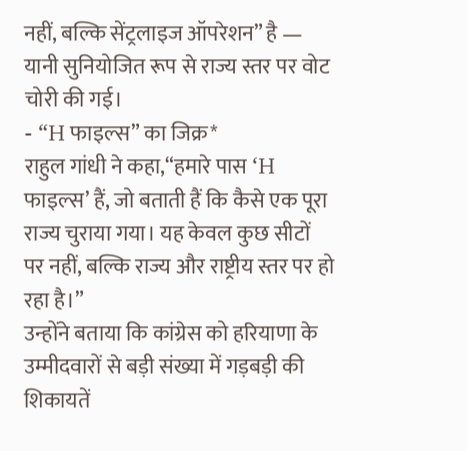नहीं, बल्कि सेंट्रलाइज ऑपरेशन” है — यानी सुनियोजित रूप से राज्य स्तर पर वोट चोरी की गई।
- “H फाइल्स” का जिक्र*
राहुल गांधी ने कहा,“हमारे पास ‘H फाइल्स’ हैं, जो बताती हैं कि कैसे एक पूरा राज्य चुराया गया। यह केवल कुछ सीटों पर नहीं, बल्कि राज्य और राष्ट्रीय स्तर पर हो रहा है।”
उन्होंने बताया कि कांग्रेस को हरियाणा के उम्मीदवारों से बड़ी संख्या में गड़बड़ी की शिकायतें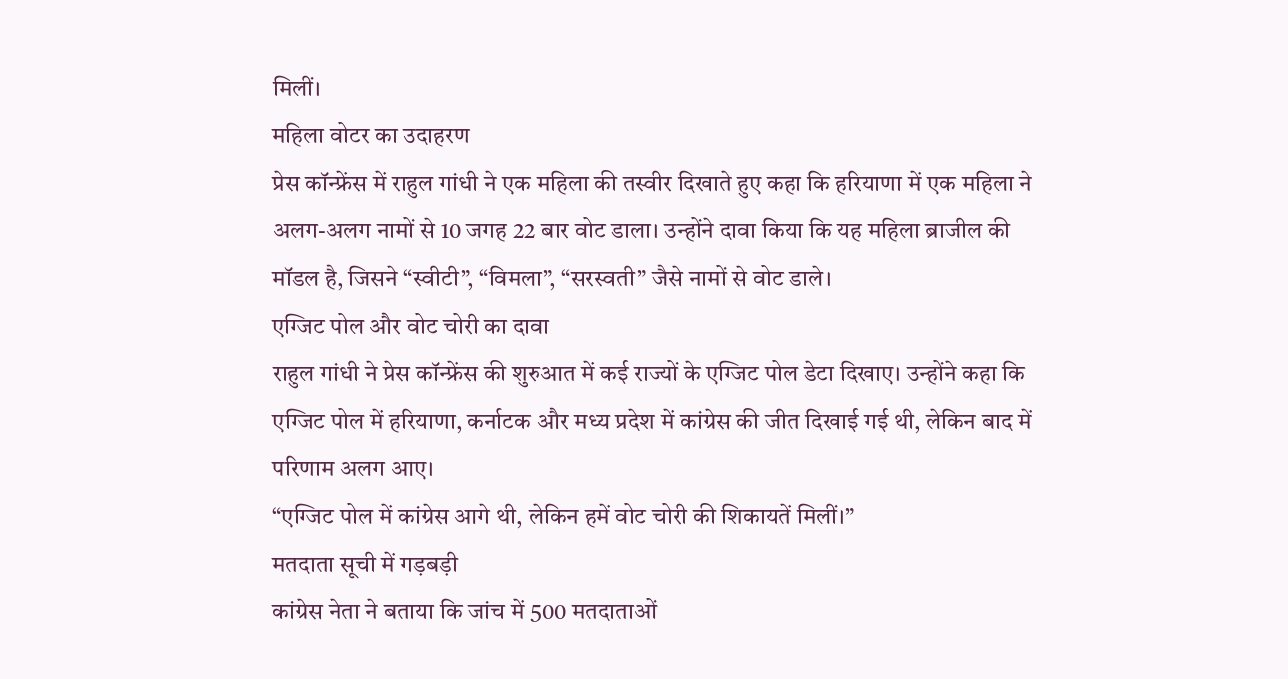मिलीं।
महिला वोटर का उदाहरण
प्रेस कॉन्फ्रेंस में राहुल गांधी ने एक महिला की तस्वीर दिखाते हुए कहा कि हरियाणा में एक महिला ने अलग-अलग नामों से 10 जगह 22 बार वोट डाला। उन्होंने दावा किया कि यह महिला ब्राजील की मॉडल है, जिसने “स्वीटी”, “विमला”, “सरस्वती” जैसे नामों से वोट डाले।
एग्जिट पोल और वोट चोरी का दावा
राहुल गांधी ने प्रेस कॉन्फ्रेंस की शुरुआत में कई राज्यों के एग्जिट पोल डेटा दिखाए। उन्होंने कहा कि एग्जिट पोल में हरियाणा, कर्नाटक और मध्य प्रदेश में कांग्रेस की जीत दिखाई गई थी, लेकिन बाद में परिणाम अलग आए।
“एग्जिट पोल में कांग्रेस आगे थी, लेकिन हमें वोट चोरी की शिकायतें मिलीं।”
मतदाता सूची में गड़बड़ी
कांग्रेस नेता ने बताया कि जांच में 500 मतदाताओं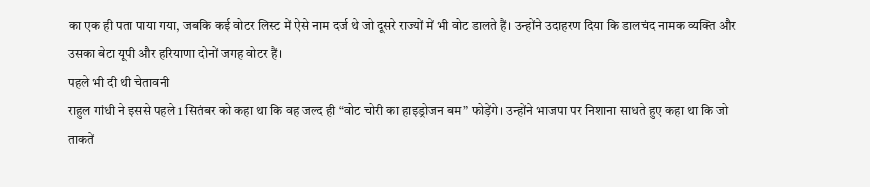का एक ही पता पाया गया, जबकि कई वोटर लिस्ट में ऐसे नाम दर्ज थे जो दूसरे राज्यों में भी वोट डालते हैं। उन्होंने उदाहरण दिया कि डालचंद नामक व्यक्ति और उसका बेटा यूपी और हरियाणा दोनों जगह वोटर हैं।
पहले भी दी थी चेतावनी
राहुल गांधी ने इससे पहले 1 सितंबर को कहा था कि वह जल्द ही “वोट चोरी का हाइड्रोजन बम” फोड़ेंगे। उन्होंने भाजपा पर निशाना साधते हुए कहा था कि जो ताकतें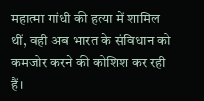महात्मा गांधी की हत्या में शामिल थीं, वही अब भारत के संविधान को कमजोर करने की कोशिश कर रही हैं।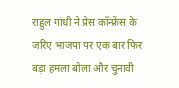राहुल गांधी ने प्रेस कॉन्फ्रेंस के जरिए भाजपा पर एक बार फिर बड़ा हमला बोला और चुनावी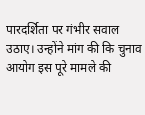पारदर्शिता पर गंभीर सवाल उठाए। उन्होंने मांग की कि चुनाव आयोग इस पूरे मामले की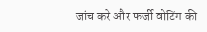जांच करे और फर्जी वोटिंग की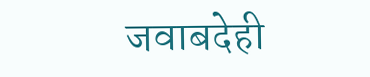जवाबदेही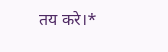तय करे।*